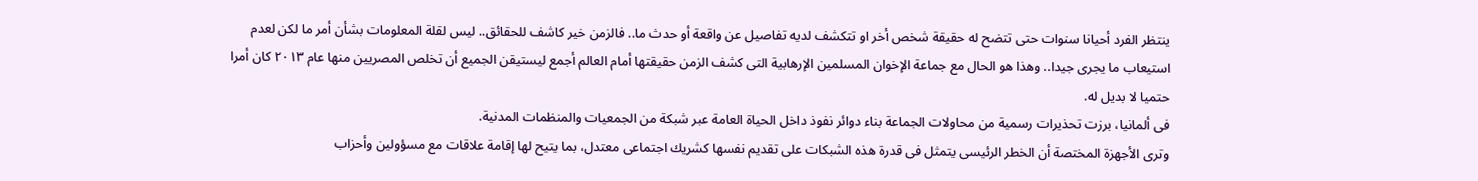ينتظر الفرد أحيانا سنوات حتى تتضح له حقيقة شخص أخر او تتكشف لديه تفاصيل عن واقعة أو حدث ما.. فالزمن خير كاشف للحقائق.. ليس لقلة المعلومات بشأن أمر ما لكن لعدم استيعاب ما يجرى جيدا.. وهذا هو الحال مع جماعة الإخوان المسلمين الإرهابية التى كشف الزمن حقيقتها أمام العالم أجمع ليستيقن الجميع أن تخلص المصريين منها عام ٢٠١٣ كان أمرا حتميا لا بديل له.
فى ألمانيا، برزت تحذيرات رسمية من محاولات الجماعة بناء دوائر نفوذ داخل الحياة العامة عبر شبكة من الجمعيات والمنظمات المدنية.
وترى الأجهزة المختصة أن الخطر الرئيسى يتمثل فى قدرة هذه الشبكات على تقديم نفسها كشريك اجتماعى معتدل، بما يتيح لها إقامة علاقات مع مسؤولين وأحزاب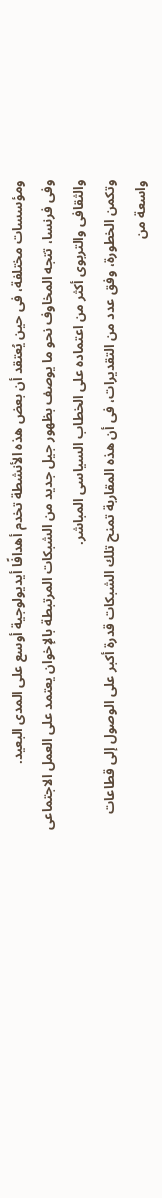ومؤسسات مختلفة، فى حين يُعتقد أن بعض هذه الأنشطة تخدم أهدافًا أيديولوجية أوسع على المدى البعيد.
وفى فرنسا، تتجه المخاوف نحو ما يوصف بظهور جيل جديد من الشبكات المرتبطة بالإخوان يعتمد على العمل الاجتماعى والثقافى والتربوى أكثر من اعتماده على الخطاب السياسى المباشر.
وتكمن الخطورة، وفق عدد من التقديرات، فى أن هذه المقاربة تمنح تلك الشبكات قدرة أكبر على الوصول إلى قطاعات واسعة من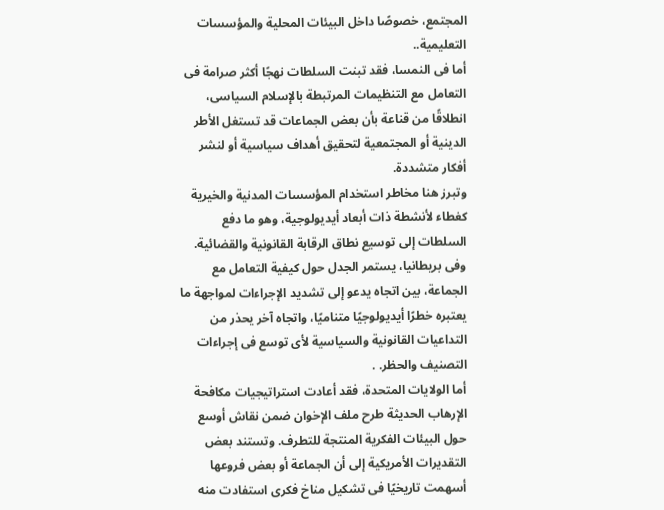المجتمع، خصوصًا داخل البيئات المحلية والمؤسسات التعليمية..
أما فى النمسا، فقد تبنت السلطات نهجًا أكثر صرامة فى التعامل مع التنظيمات المرتبطة بالإسلام السياسى، انطلاقًا من قناعة بأن بعض الجماعات قد تستغل الأطر الدينية أو المجتمعية لتحقيق أهداف سياسية أو لنشر أفكار متشددة.
وتبرز هنا مخاطر استخدام المؤسسات المدنية والخيرية كغطاء لأنشطة ذات أبعاد أيديولوجية، وهو ما دفع السلطات إلى توسيع نطاق الرقابة القانونية والقضائية.
وفى بريطانيا، يستمر الجدل حول كيفية التعامل مع الجماعة، بين اتجاه يدعو إلى تشديد الإجراءات لمواجهة ما يعتبره خطرًا أيديولوجيًا متناميًا، واتجاه آخر يحذر من التداعيات القانونية والسياسية لأى توسع فى إجراءات التصنيف والحظر. .
أما الولايات المتحدة، فقد أعادت استراتيجيات مكافحة الإرهاب الحديثة طرح ملف الإخوان ضمن نقاش أوسع حول البيئات الفكرية المنتجة للتطرف. وتستند بعض التقديرات الأمريكية إلى أن الجماعة أو بعض فروعها أسهمت تاريخيًا فى تشكيل مناخ فكرى استفادت منه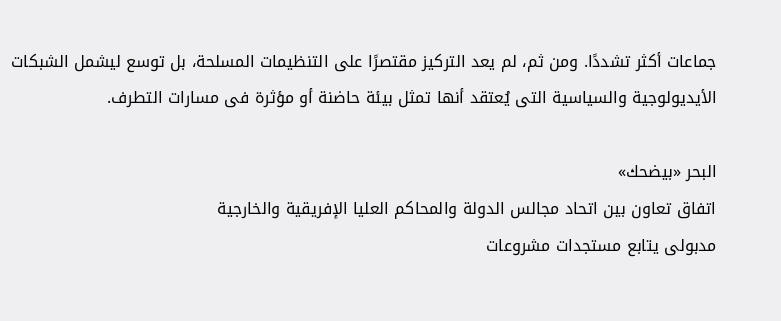جماعات أكثر تشددًا. ومن ثم، لم يعد التركيز مقتصرًا على التنظيمات المسلحة، بل توسع ليشمل الشبكات الأيديولوجية والسياسية التى يُعتقد أنها تمثل بيئة حاضنة أو مؤثرة فى مسارات التطرف.

البحر «بيضحك»
اتفاق تعاون بين اتحاد مجالس الدولة والمحاكم العليا الإفريقية والخارجية
مدبولى يتابع مستجدات مشروعات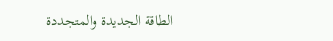الطاقة الجديدة والمتجددة